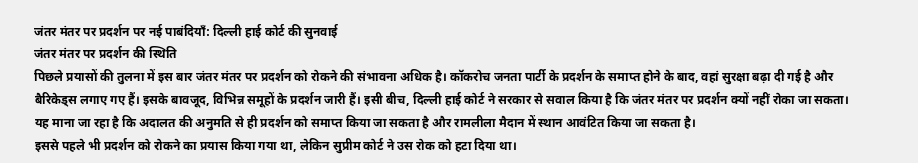जंतर मंतर पर प्रदर्शन पर नई पाबंदियाँ: दिल्ली हाई कोर्ट की सुनवाई
जंतर मंतर पर प्रदर्शन की स्थिति
पिछले प्रयासों की तुलना में इस बार जंतर मंतर पर प्रदर्शन को रोकने की संभावना अधिक है। कॉकरोच जनता पार्टी के प्रदर्शन के समाप्त होने के बाद, वहां सुरक्षा बढ़ा दी गई है और बैरिकेड्स लगाए गए हैं। इसके बावजूद, विभिन्न समूहों के प्रदर्शन जारी हैं। इसी बीच, दिल्ली हाई कोर्ट ने सरकार से सवाल किया है कि जंतर मंतर पर प्रदर्शन क्यों नहीं रोका जा सकता। यह माना जा रहा है कि अदालत की अनुमति से ही प्रदर्शन को समाप्त किया जा सकता है और रामलीला मैदान में स्थान आवंटित किया जा सकता है।
इससे पहले भी प्रदर्शन को रोकने का प्रयास किया गया था, लेकिन सुप्रीम कोर्ट ने उस रोक को हटा दिया था।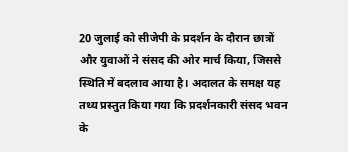20 जुलाई को सीजेपी के प्रदर्शन के दौरान छात्रों और युवाओं ने संसद की ओर मार्च किया, जिससे स्थिति में बदलाव आया है। अदालत के समक्ष यह तथ्य प्रस्तुत किया गया कि प्रदर्शनकारी संसद भवन के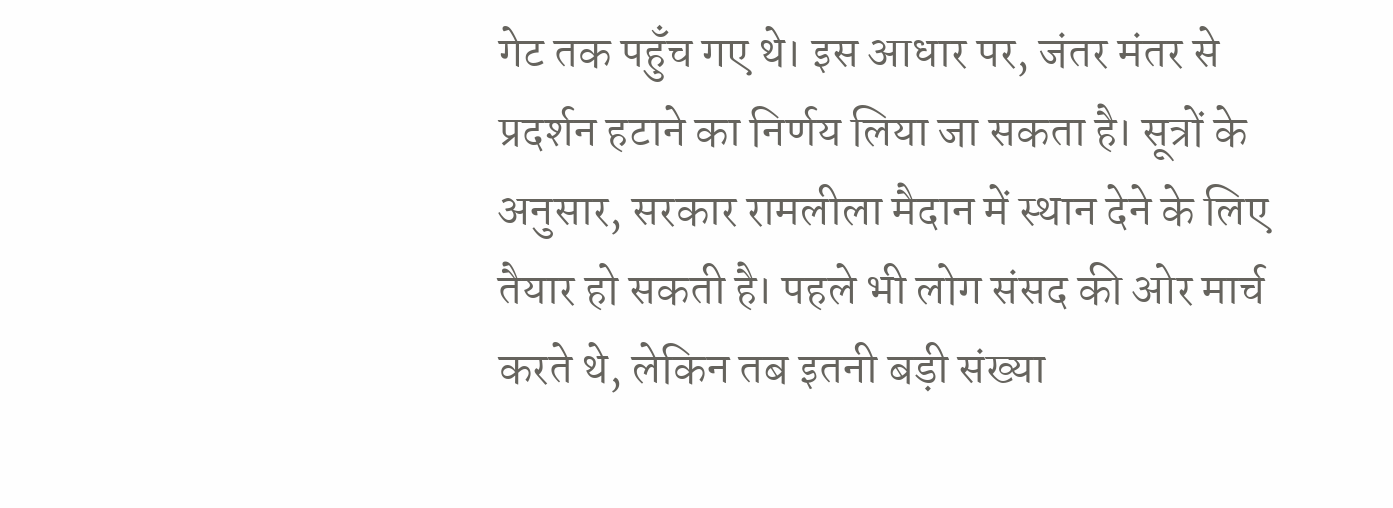गेट तक पहुँच गए थे। इस आधार पर, जंतर मंतर से प्रदर्शन हटाने का निर्णय लिया जा सकता है। सूत्रों के अनुसार, सरकार रामलीला मैदान में स्थान देने के लिए तैयार हो सकती है। पहले भी लोग संसद की ओर मार्च करते थे, लेकिन तब इतनी बड़ी संख्या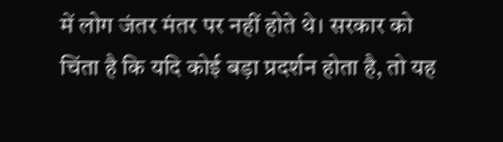में लोग जंतर मंतर पर नहीं होते थे। सरकार को चिंता है कि यदि कोई बड़ा प्रदर्शन होता है, तो यह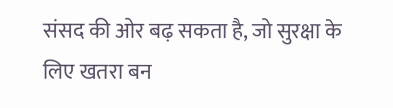संसद की ओर बढ़ सकता है, जो सुरक्षा के लिए खतरा बन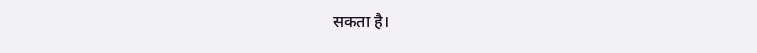सकता है।